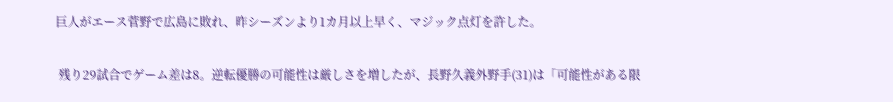巨人がエース菅野で広島に敗れ、昨シーズンより1カ月以上早く、マジック点灯を許した。

 残り29試合でゲーム差は8。逆転優勝の可能性は厳しさを増したが、長野久義外野手(31)は「可能性がある限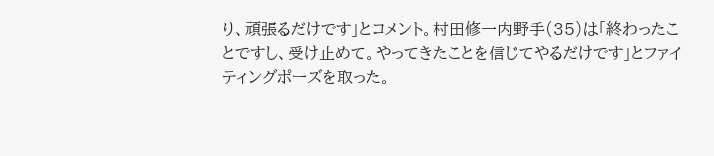り、頑張るだけです」とコメント。村田修一内野手(35)は「終わったことですし、受け止めて。やってきたことを信じてやるだけです」とファイティングポーズを取った。